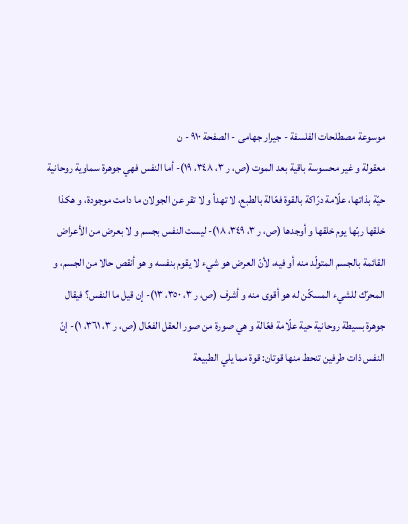موسوعة مصطلحات الفلسفة - جيرار جهامى - الصفحة ٩١٠ - ن
معقولة و غير محسوسة باقية بعد الموت (ص، ر ٣، ٣٤٨، ١٩)- أما النفس فهي جوهرة سماوية روحانية حيّة بذاتها، علّامة درّاكة بالقوة فعّالة بالطبع، لا تهدأ و لا تقر عن الجولان ما دامت موجودة، و هكذا خلقها ربّها يوم خلقها و أوجدها (ص، ر ٣، ٣٤٩، ١٨)- ليست النفس بجسم و لا بعرض من الأعراض القائمة بالجسم المتولّد منه أو فيه، لأنّ العرض هو شيء لا يقوم بنفسه و هو أنقص حالا من الجسم، و المحرّك للشيء المسكّن له هو أقوى منه و أشرف (ص، ر ٣، ٣٥٠، ١٣)- إن قيل ما النفس؟ فيقال جوهرة بسيطة روحانية حية علّامة فعّالة و هي صورة من صور العقل الفعّال (ص، ر ٣، ٣٦١، ١)- إنّ النفس ذات طرفين تنحط منها قوتان: قوة مما يلي الطبيعة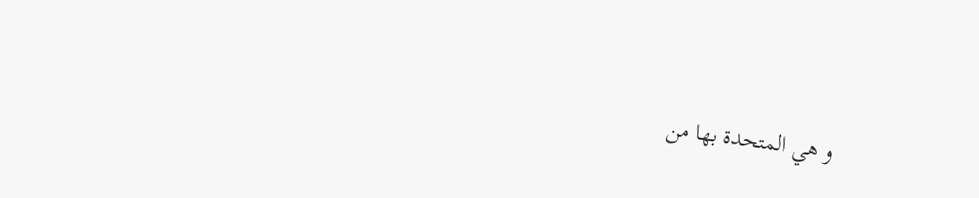و هي المتحدة بها من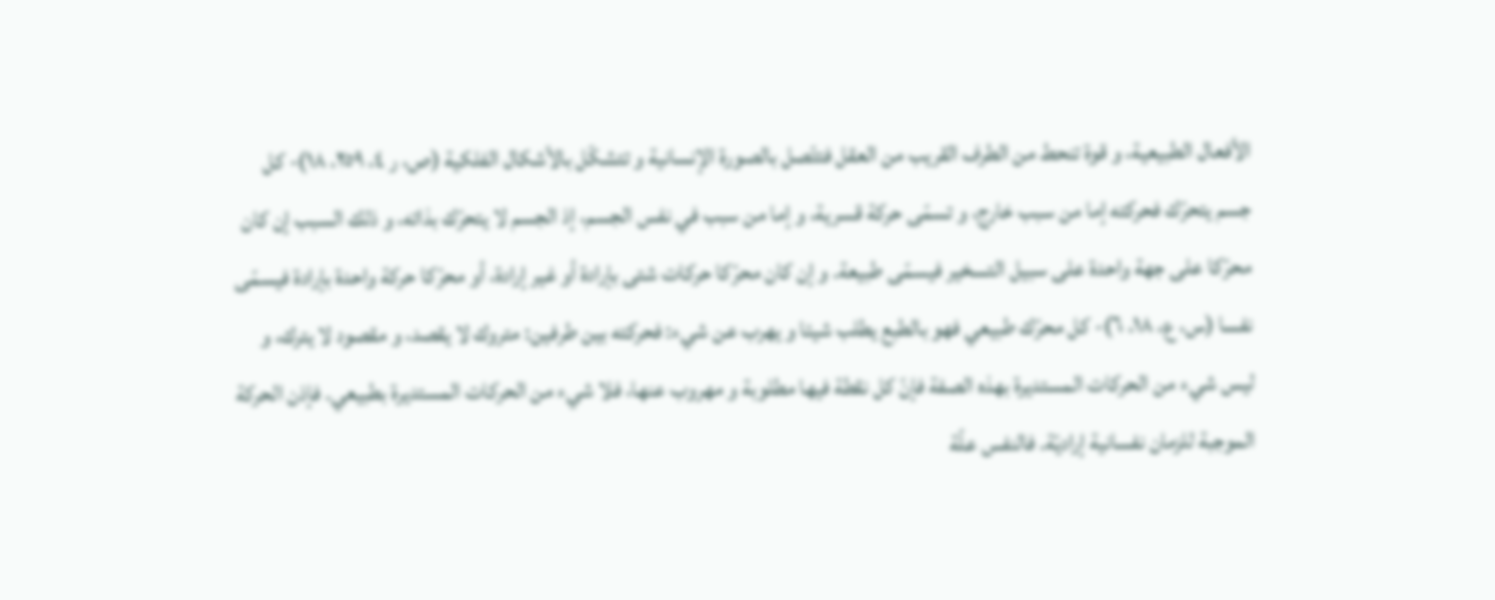الأفعال الطبيعية، و قوة تنحط من الطرف القريب من العقل فتتّصل بالصورة الإنسانية و تتشكّل بالأشكال الفلكية (ص، ر ٤، ٢٥٩، ١٨)- كل جسم يتحرّك فحركته إما من سبب خارج، و تسمّى حركة قسرية، و إما من سبب في نفس الجسم، إذ الجسم لا يتحرّك بذاته، و ذلك السبب إن كان محرّكا على جهة واحدة على سبيل التسخير فيسمّى طبيعة. و إن كان محرّكا حركات شتى بإرادة أو غير إرادة، أو محرّكا حركة واحدة بإرادة فيسمّى نفسا (س، ع، ١٨، ٦)- كل محرّك طبيعي فهو بالطبع يطلب شيئا و يهرب عن شيء: فحركته بين طرفين: متروك لا يقصد، و مقصود لا يترك، و ليس شيء من الحركات المستديرة بهذه الصفة فإنّ كل نقطة فيها مطلوبة و مهروب عنها، فلا شيء من الحركات المستديرة بطبيعي. فإذن الحركة الموجبة للزمان نفسانية إراديّة. فالنفس علّة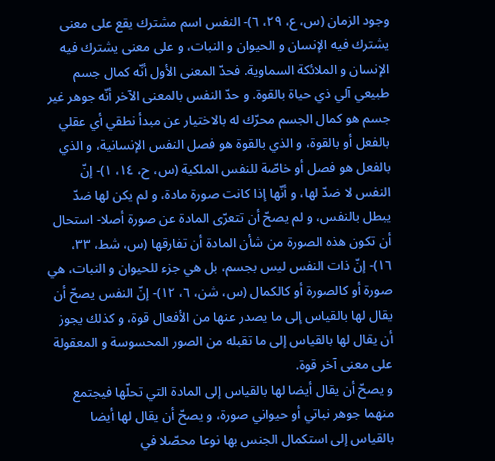وجود الزمان (س، ع، ٢٩، ٦)- النفس اسم مشترك يقع على معنى يشترك فيه الإنسان و الحيوان و النبات، و على معنى يشترك فيه الإنسان و الملائكة السماوية. فحدّ المعنى الأول أنّه كمال جسم طبيعي آلي ذي حياة بالقوة. و حدّ النفس بالمعنى الآخر أنّه جوهر غير جسم هو كمال الجسم محرّك له بالاختيار عن مبدأ نطقي أي عقلي بالفعل أو بالقوة، و الذي بالقوة هو فصل النفس الإنسانية، و الذي بالفعل هو فصل أو خاصّة للنفس الملكية (س، ح، ١٤، ١)- إنّ النفس لا ضدّ لها، و أنّها إذا كانت صورة مادة، و لم يكن لها ضدّ يبطل بالنفس، و لم يصحّ أن تتعرّى المادة عن صورة أصلا- استحال أن تكون هذه الصورة من شأن المادة أن تفارقها (س، شط، ٣٣، ١٦)- إنّ ذات النفس ليس بجسم، بل هي جزء للحيوان و النبات، هي صورة أو كالصورة أو كالكمال (س، شن، ٦، ١٢)- إنّ النفس يصحّ أن يقال لها بالقياس إلى ما يصدر عنها من الأفعال قوة، و كذلك يجوز أن يقال لها بالقياس إلى ما تقبله من الصور المحسوسة و المعقولة على معنى آخر قوة.
و يصحّ أن يقال أيضا لها بالقياس إلى المادة التي تحلّها فيجتمع منهما جوهر نباتي أو حيواني صورة، و يصحّ أن يقال لها أيضا بالقياس إلى استكمال الجنس بها نوعا محصّلا في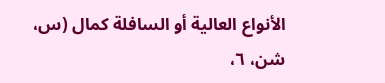الأنواع العالية أو السافلة كمال (س، شن، ٦،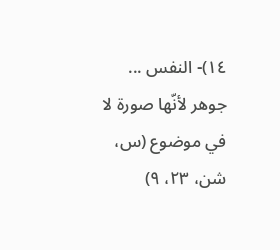١٤)- النفس ... جوهر لأنّها صورة لا في موضوع (س، شن، ٢٣، ٩)